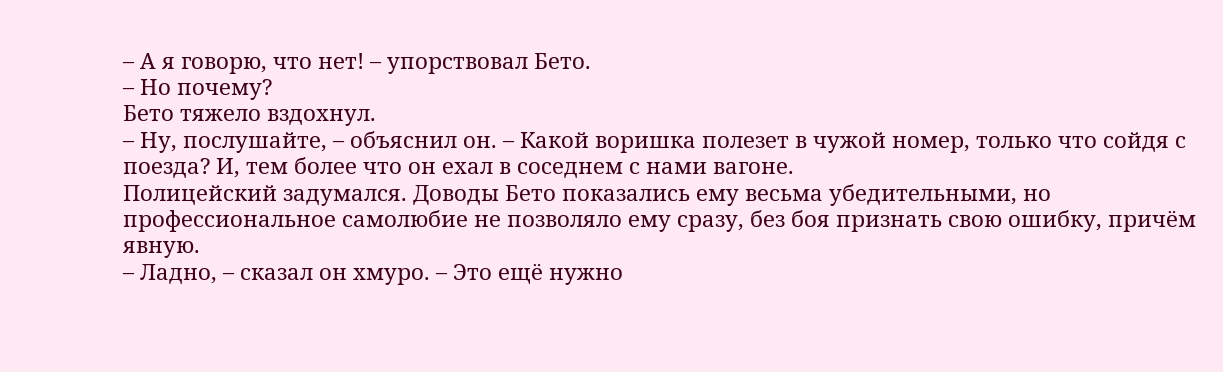– А я говорю, что нет! – упорствовал Бето.
– Но почему?
Бето тяжело вздохнул.
– Ну, послушайте, – объяснил он. – Какой воришка полезет в чужой номер, только что сойдя с поезда? И, тем более что он ехал в соседнем с нами вагоне.
Полицейский задумался. Доводы Бето показались ему весьма убедительными, но профессиональное самолюбие не позволяло ему сразу, без боя признать свою ошибку, причём явную.
– Ладно, – сказал он хмуро. – Это ещё нужно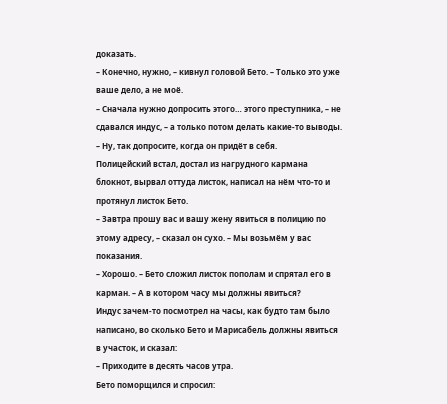доказать.
– Конечно, нужно, – кивнул головой Бето. – Только это уже ваше дело, а не моё.
– Сначала нужно допросить этого… этого преступника, – не сдавался индус, – а только потом делать какие-то выводы.
– Ну, так допросите, когда он придёт в себя.
Полицейский встал, достал из нагрудного кармана блокнот, вырвал оттуда листок, написал на нём что-то и протянул листок Бето.
– Завтра прошу вас и вашу жену явиться в полицию по этому адресу, – сказал он сухо. – Мы возьмём у вас показания.
– Хорошо. – Бето сложил листок пополам и спрятал его в карман. – А в котором часу мы должны явиться?
Индус зачем-то посмотрел на часы, как будто там было написано, во сколько Бето и Марисабель должны явиться в участок, и сказал:
– Приходите в десять часов утра.
Бето поморщился и спросил: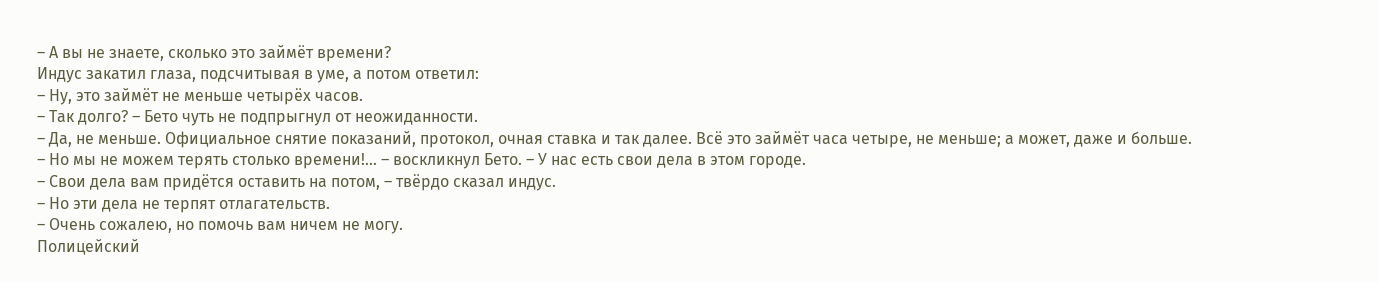– А вы не знаете, сколько это займёт времени?
Индус закатил глаза, подсчитывая в уме, а потом ответил:
– Ну, это займёт не меньше четырёх часов.
– Так долго? – Бето чуть не подпрыгнул от неожиданности.
– Да, не меньше. Официальное снятие показаний, протокол, очная ставка и так далее. Всё это займёт часа четыре, не меньше; а может, даже и больше.
– Но мы не можем терять столько времени!… – воскликнул Бето. – У нас есть свои дела в этом городе.
– Свои дела вам придётся оставить на потом, – твёрдо сказал индус.
– Но эти дела не терпят отлагательств.
– Очень сожалею, но помочь вам ничем не могу.
Полицейский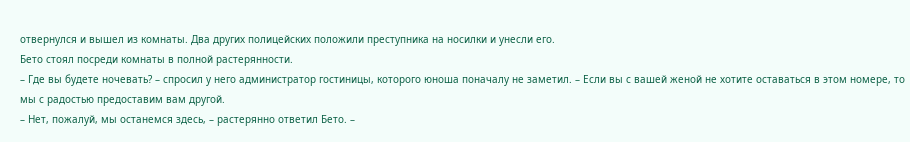отвернулся и вышел из комнаты. Два других полицейских положили преступника на носилки и унесли его.
Бето стоял посреди комнаты в полной растерянности.
– Где вы будете ночевать? – спросил у него администратор гостиницы, которого юноша поначалу не заметил. – Если вы с вашей женой не хотите оставаться в этом номере, то мы с радостью предоставим вам другой.
– Нет, пожалуй, мы останемся здесь, – растерянно ответил Бето. –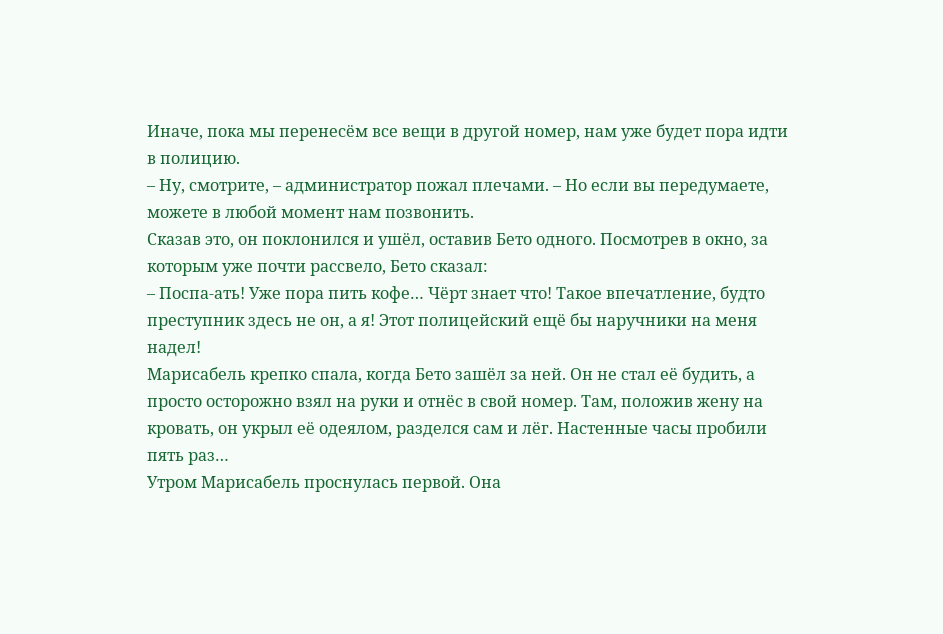Иначе, пока мы перенесём все вещи в другой номер, нам уже будет пора идти в полицию.
– Ну, смотрите, – администратор пожал плечами. – Но если вы передумаете, можете в любой момент нам позвонить.
Сказав это, он поклонился и ушёл, оставив Бето одного. Посмотрев в окно, за которым уже почти рассвело, Бето сказал:
– Поспа-ать! Уже пора пить кофе… Чёрт знает что! Такое впечатление, будто преступник здесь не он, а я! Этот полицейский ещё бы наручники на меня надел!
Марисабель крепко спала, когда Бето зашёл за ней. Он не стал её будить, а просто осторожно взял на руки и отнёс в свой номер. Там, положив жену на кровать, он укрыл её одеялом, разделся сам и лёг. Настенные часы пробили пять раз…
Утром Марисабель проснулась первой. Она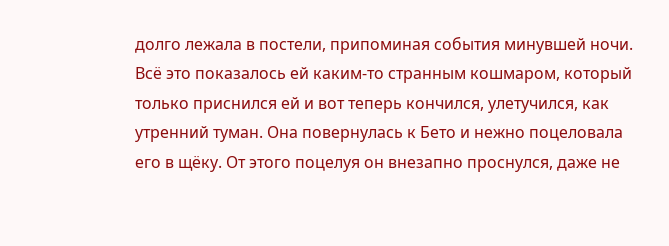долго лежала в постели, припоминая события минувшей ночи. Всё это показалось ей каким-то странным кошмаром, который только приснился ей и вот теперь кончился, улетучился, как утренний туман. Она повернулась к Бето и нежно поцеловала его в щёку. От этого поцелуя он внезапно проснулся, даже не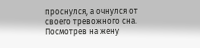проснулся, а очнулся от своего тревожного сна. Посмотрев на жену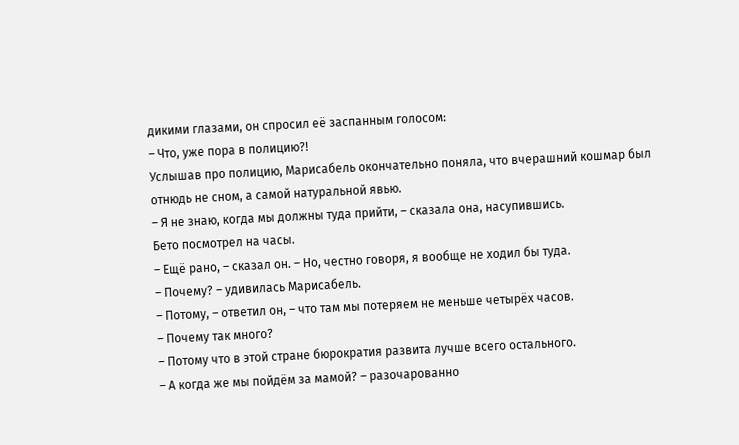дикими глазами, он спросил её заспанным голосом:
– Что, уже пора в полицию?!
Услышав про полицию, Марисабель окончательно поняла, что вчерашний кошмар был отнюдь не сном, а самой натуральной явью.
– Я не знаю, когда мы должны туда прийти, – сказала она, насупившись.
Бето посмотрел на часы.
– Ещё рано, – сказал он. – Но, честно говоря, я вообще не ходил бы туда.
– Почему? – удивилась Марисабель.
– Потому, – ответил он, – что там мы потеряем не меньше четырёх часов.
– Почему так много?
– Потому что в этой стране бюрократия развита лучше всего остального.
– А когда же мы пойдём за мамой? – разочарованно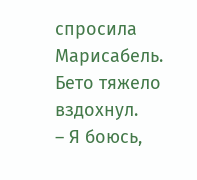спросила Марисабель.
Бето тяжело вздохнул.
– Я боюсь,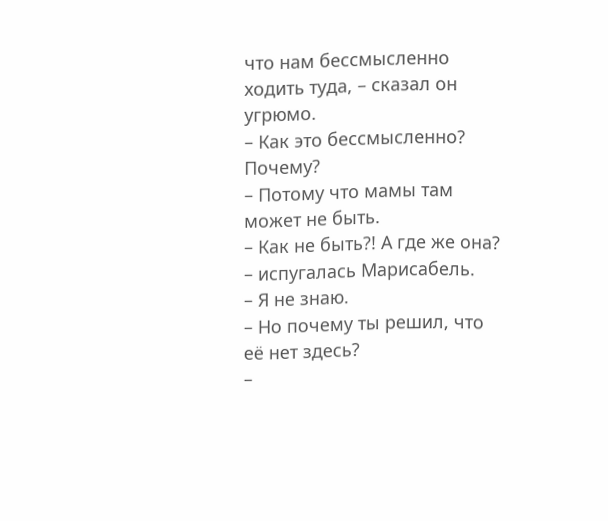что нам бессмысленно ходить туда, – сказал он угрюмо.
– Как это бессмысленно? Почему?
– Потому что мамы там может не быть.
– Как не быть?! А где же она? – испугалась Марисабель.
– Я не знаю.
– Но почему ты решил, что её нет здесь?
–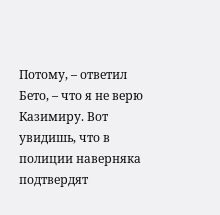Потому, – ответил Бето, – что я не верю Казимиру. Вот увидишь, что в полиции наверняка подтвердят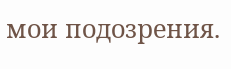мои подозрения.